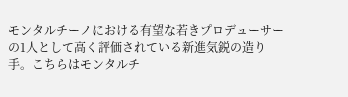モンタルチーノにおける有望な若きプロデューサーの1人として高く評価されている新進気鋭の造り手。こちらはモンタルチ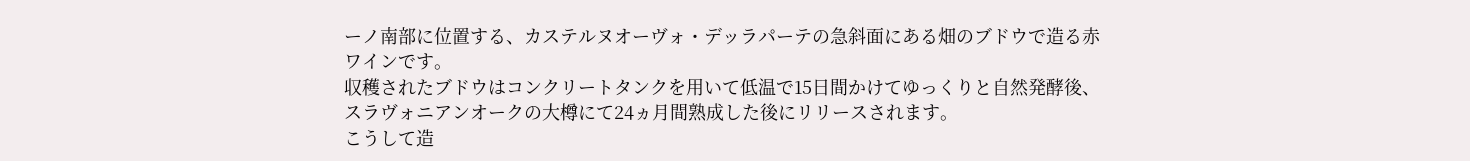ーノ南部に位置する、カステルヌオーヴォ・デッラパーテの急斜面にある畑のブドウで造る赤ワインです。
収穫されたブドウはコンクリートタンクを用いて低温で15日間かけてゆっくりと自然発酵後、スラヴォニアンオークの大樽にて24ヵ月間熟成した後にリリースされます。
こうして造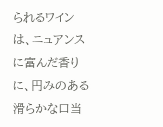られるワインは、ニュアンスに富んだ香りに、円みのある滑らかな口当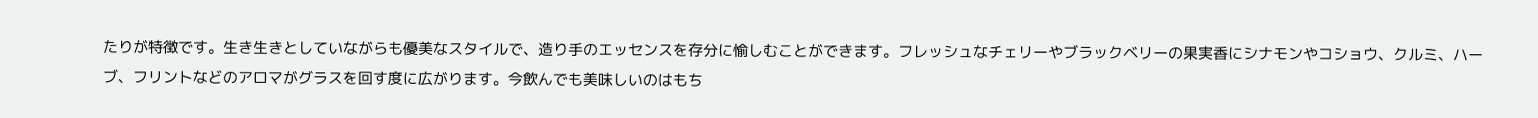たりが特徴です。生き生きとしていながらも優美なスタイルで、造り手のエッセンスを存分に愉しむことができます。フレッシュなチェリーやブラックベリーの果実香にシナモンやコショウ、クルミ、ハーブ、フリントなどのアロマがグラスを回す度に広がります。今飲んでも美味しいのはもち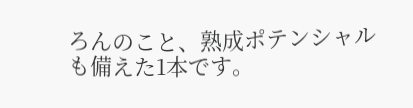ろんのこと、熟成ポテンシャルも備えた1本です。